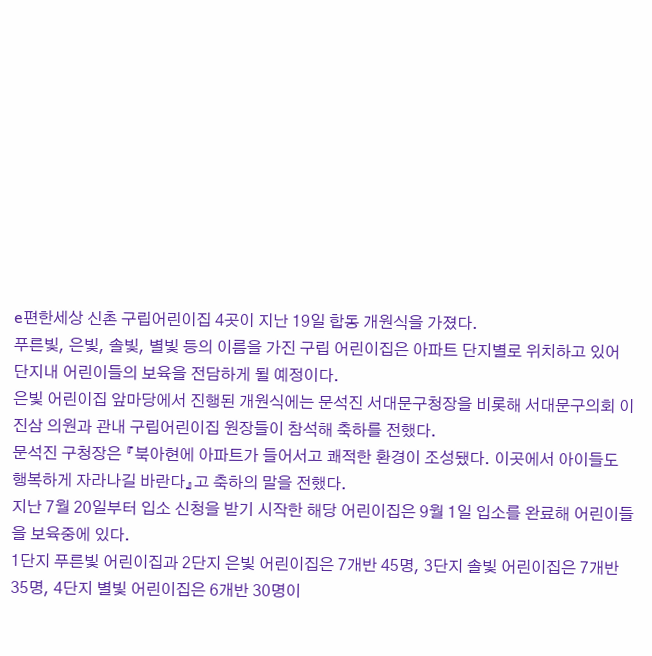e편한세상 신촌 구립어린이집 4곳이 지난 19일 합동 개원식을 가졌다.
푸른빛, 은빛, 솔빛, 별빛 등의 이름을 가진 구립 어린이집은 아파트 단지별로 위치하고 있어 단지내 어린이들의 보육을 전담하게 될 예정이다.
은빛 어린이집 앞마당에서 진행된 개원식에는 문석진 서대문구청장을 비롯해 서대문구의회 이진삼 의원과 관내 구립어린이집 원장들이 참석해 축하를 전했다.
문석진 구청장은 『북아현에 아파트가 들어서고 쾌적한 환경이 조성됐다. 이곳에서 아이들도 행복하게 자라나길 바란다』고 축하의 말을 전했다.
지난 7월 20일부터 입소 신청을 받기 시작한 해당 어린이집은 9월 1일 입소를 완료해 어린이들을 보육중에 있다.
1단지 푸른빛 어린이집과 2단지 은빛 어린이집은 7개반 45명, 3단지 솔빛 어린이집은 7개반 35명, 4단지 별빛 어린이집은 6개반 30명이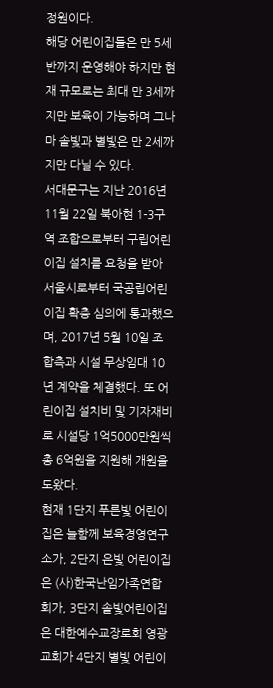정원이다.
해당 어린이집들은 만 5세반까지 운영해야 하지만 현재 규모로는 최대 만 3세까지만 보육이 가능하며 그나마 솔빛과 별빛은 만 2세까지만 다닐 수 있다.
서대문구는 지난 2016년 11월 22일 북아현 1-3구역 조합으로부터 구립어린이집 설치를 요청을 받아 서울시로부터 국공립어린이집 확충 심의에 통과했으며, 2017년 5월 10일 조합측과 시설 무상임대 10년 계약을 체결했다. 또 어린이집 설치비 및 기자재비로 시설당 1억5000만원씩 총 6억원을 지원해 개원을 도왔다.
현재 1단지 푸른빛 어린이집은 늘함께 보육경영연구소가, 2단지 은빛 어린이집은 (사)한국난임가족연합회가, 3단지 솔빛어린이집은 대한예수교장로회 영광교회가 4단지 별빛 어린이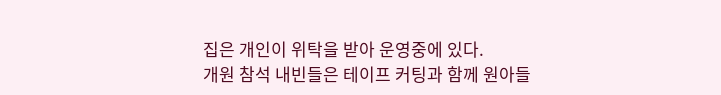집은 개인이 위탁을 받아 운영중에 있다.
개원 참석 내빈들은 테이프 커팅과 함께 원아들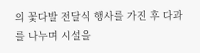의 꽃다발 전달식 행사를 가진 후 다과를 나누며 시설을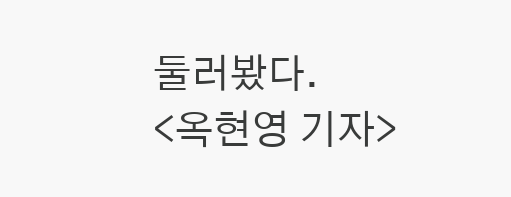둘러봤다.
<옥현영 기자>